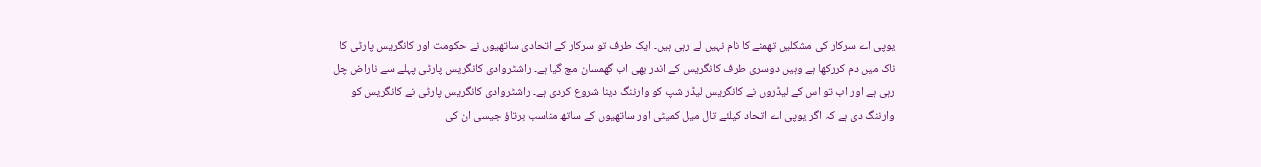یوپی اے سرکار کی مشکلیں تھمنے کا نام نہیں لے رہی ہیں۔ ایک طرف تو سرکار کے اتحادی ساتھیوں نے حکومت اور کانگریس پارٹی کا ناک میں دم کررکھا ہے وہیں دوسری طرف کانگریس کے اندر بھی اب گھمسان مچ گیا ہے۔ راشٹروادی کانگریس پارٹی پہلے سے ناراض چل رہی ہے اور اب تو اس کے لیڈروں نے کانگریس لیڈر شپ کو وارننگ دینا شروع کردی ہے۔ راشٹروادی کانگریس پارٹی نے کانگریس کو وارننگ دی ہے کہ اگر یوپی اے اتحاد کیلئے تال میل کمیٹی اور ساتھیوں کے ساتھ مناسب برتاؤ جیسی ان کی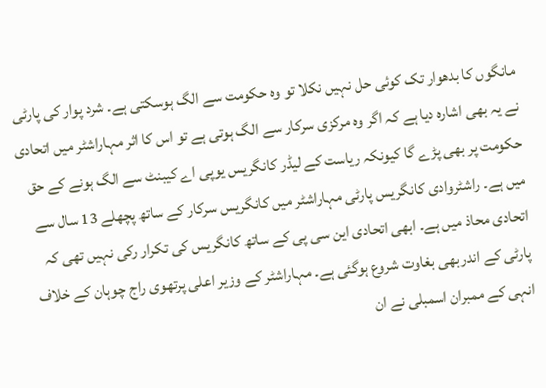مانگوں کا بدھوار تک کوئی حل نہیں نکلا تو وہ حکومت سے الگ ہوسکتی ہے۔ شرد پوار کی پارٹی نے یہ بھی اشارہ دیا ہے کہ اگر وہ مرکزی سرکار سے الگ ہوتی ہے تو اس کا اثر مہاراشٹر میں اتحادی حکومت پر بھی پڑے گا کیونکہ ریاست کے لیڈر کانگریس یوپی اے کیبنٹ سے الگ ہونے کے حق میں ہے۔ راشٹروادی کانگریس پارٹی مہاراشٹر میں کانگریس سرکار کے ساتھ پچھلے 13 سال سے اتحادی محاذ میں ہے۔ ابھی اتحادی این سی پی کے ساتھ کانگریس کی تکرار رکی نہیں تھی کہ پارٹی کے اندربھی بغاوت شروع ہوگئی ہے۔ مہاراشٹر کے وزیر اعلی پرتھوی راج چوہان کے خلاف انہی کے ممبران اسمبلی نے ان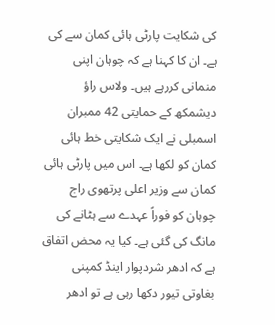کی شکایت پارٹی ہائی کمان سے کی ہے۔ ان کا کہنا ہے کہ چوہان اپنی منمانی کررہے ہیں۔ ولاس راؤ دیشمکھ کے حمایتی 42 ممبران اسمبلی نے ایک شکایتی خط ہائی کمان کو لکھا ہے۔ اس میں پارٹی ہائی کمان سے وزیر اعلی پرتھوی راج چوہان کو فوراً عہدے سے ہٹانے کی مانگ کی گئی ہے۔ کیا یہ محض اتفاق ہے کہ ادھر شردپوار اینڈ کمپنی بغاوتی تیور دکھا رہی ہے تو ادھر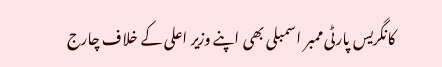کانگریس پارٹی ممبر اسمبلی بھی اپنے وزیر اعلی کے خلاف چارج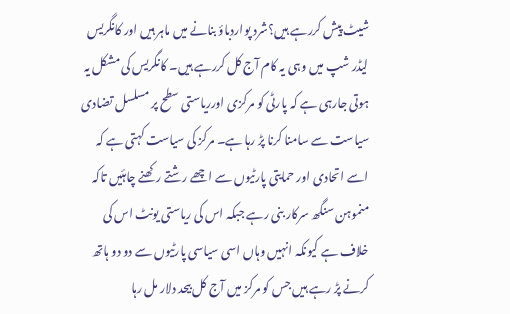شیٹ پیش کررہے ہیں؟شرد پواردباؤ بنانے میں ماہر ہیں اور کانگریس لیڈر شپ میں وہی یہ کام آج کل کررہے ہیں۔ کانگریس کی مشکل یہ ہوتی جارہی ہے کہ پارٹی کو مرکزی اورریاستی سطح پر مسلسل تضادی سیاست سے سامنا کرنا پڑ رہا ہے۔ مرکز کی سیاست کہتی ہے کہ اسے اتحادی اور حمایتی پارٹیوں سے اچھے رشتے رکھنے چاہئیں تاکہ منموہن سنگھ سرکار بنی رہے جبکہ اس کی ریاستی یونٹ اس کی خلاف ہے کیونکہ انہیں وہاں اسی سیاسی پارٹیوں سے دو دو ہاتھ کرنے پڑ رہے ہیں جس کو مرکز میں آج کل بیحد دلار مل رہا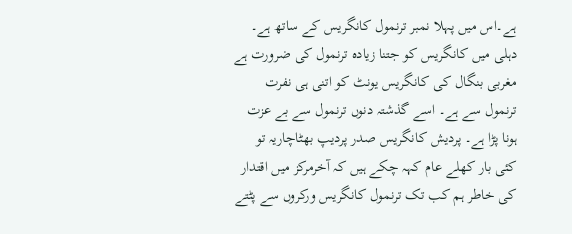ہے۔اس میں پہلا نمبر ترنمول کانگریس کے ساتھ ہے۔ دہلی میں کانگریس کو جتنا زیادہ ترنمول کی ضرورت ہے مغربی بنگال کی کانگریس یونٹ کو اتنی ہی نفرت ترنمول سے ہے۔ اسے گذشتہ دنوں ترنمول سے بے عزت ہونا پڑا ہے۔ پردیش کانگریس صدر پردیپ بھٹاچاریہ تو کئی بار کھلے عام کہہ چکے ہیں کہ آخرمرکز میں اقتدار کی خاطر ہم کب تک ترنمول کانگریس ورکروں سے پٹتے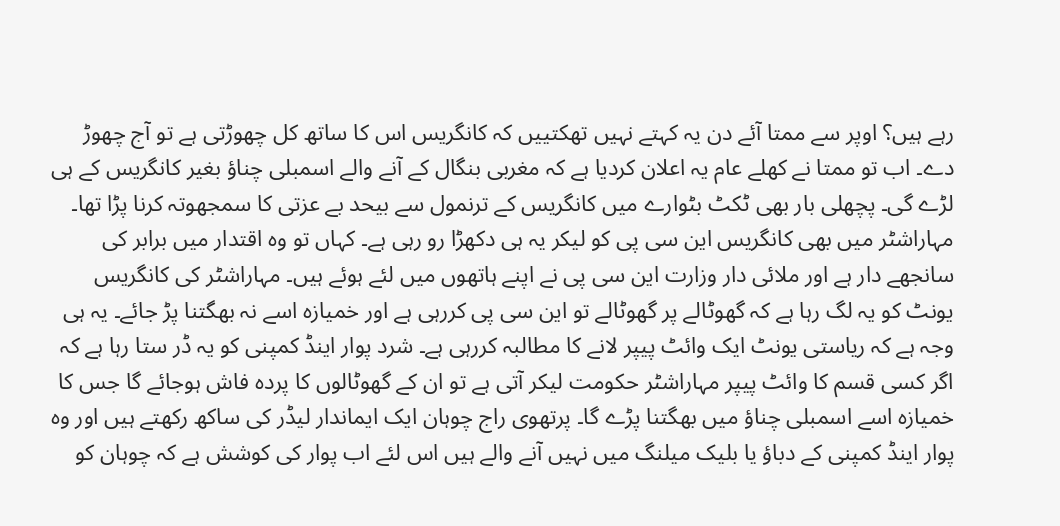رہے ہیں؟ اوپر سے ممتا آئے دن یہ کہتے نہیں تھکتییں کہ کانگریس اس کا ساتھ کل چھوڑتی ہے تو آج چھوڑ دے۔ اب تو ممتا نے کھلے عام یہ اعلان کردیا ہے کہ مغربی بنگال کے آنے والے اسمبلی چناؤ بغیر کانگریس کے ہی لڑے گی۔ پچھلی بار بھی ٹکٹ بٹوارے میں کانگریس کے ترنمول سے بیحد بے عزتی کا سمجھوتہ کرنا پڑا تھا۔ مہاراشٹر میں بھی کانگریس این سی پی کو لیکر یہ ہی دکھڑا رو رہی ہے۔ کہاں تو وہ اقتدار میں برابر کی سانجھے دار ہے اور ملائی دار وزارت این سی پی نے اپنے ہاتھوں میں لئے ہوئے ہیں۔ مہاراشٹر کی کانگریس یونٹ کو یہ لگ رہا ہے کہ گھوٹالے پر گھوٹالے تو این سی پی کررہی ہے اور خمیازہ اسے نہ بھگتنا پڑ جائے۔ یہ ہی وجہ ہے کہ ریاستی یونٹ ایک وائٹ پیپر لانے کا مطالبہ کررہی ہے۔ شرد پوار اینڈ کمپنی کو یہ ڈر ستا رہا ہے کہ اگر کسی قسم کا وائٹ پیپر مہاراشٹر حکومت لیکر آتی ہے تو ان کے گھوٹالوں کا پردہ فاش ہوجائے گا جس کا خمیازہ اسے اسمبلی چناؤ میں بھگتنا پڑے گا۔ پرتھوی راج چوہان ایک ایماندار لیڈر کی ساکھ رکھتے ہیں اور وہ پوار اینڈ کمپنی کے دباؤ یا بلیک میلنگ میں نہیں آنے والے ہیں اس لئے اب پوار کی کوشش ہے کہ چوہان کو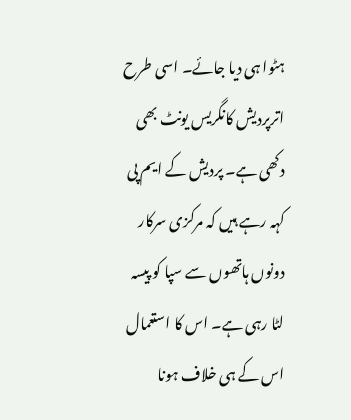ہٹوا ہی دیا جائے۔ اسی طرح اترپردیش کانگریس یونٹ بھی دکھی ہے۔ پردیش کے ایم پی کہہ رہے ہیں کہ مرکزی سرکار دونوں ہاتھوں سے سپا کو پیسہ لٹا رہی ہے۔ اس کا استعمال اس کے ہی خلاف ہونا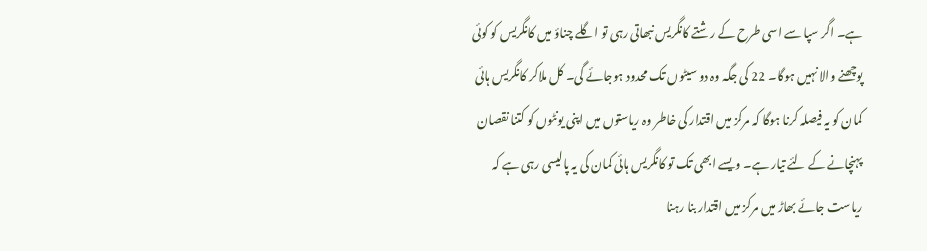ہے۔ اگر سپا سے اسی طرح کے رشتے کانگریس نبھاتی رہی تو اگلے چناؤ میں کانگریس کو کوئی پوچھنے والا نہیں ہوگا۔ 22 کی جگہ وہ دو سیٹوں تک محدود ہوجائے گی۔ کل ملاکر کانگریس ہائی کمان کو یہ فیصلہ کرنا ہوگا کہ مرکز میں اقتدار کی خاطر وہ ریاستوں میں اپنی یونٹوں کو کتنا نقصان پہنچانے کے لئے تیار ہے۔ ویسے ابھی تک تو کانگریس ہائی کمان کی یہ پالیسی رہی ہے کہ ریاست جائے بھاڑ میں مرکز میں اقتدار بنا رہنا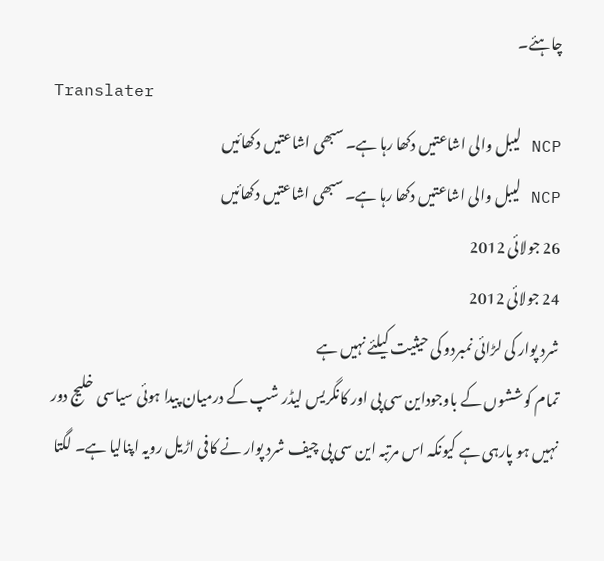چاہئے۔
Translater
NCP لیبل والی اشاعتیں دکھا رہا ہے۔ سبھی اشاعتیں دکھائیں
NCP لیبل والی اشاعتیں دکھا رہا ہے۔ سبھی اشاعتیں دکھائیں
26 جولائی 2012
24 جولائی 2012
شرد پوار کی لڑائی نمبردو کی حیثیت کیلئے نہیں ہے
تمام کوششوں کے باوجوداین سی پی اور کانگریس لیڈر شپ کے درمیان پیدا ہوئی سیاسی خلیج دور نہیں ہو پارہی ہے کیونکہ اس مرتبہ این سی پی چیف شرد پوار نے کافی اڑیل رویہ اپنالیا ہے۔ لگتا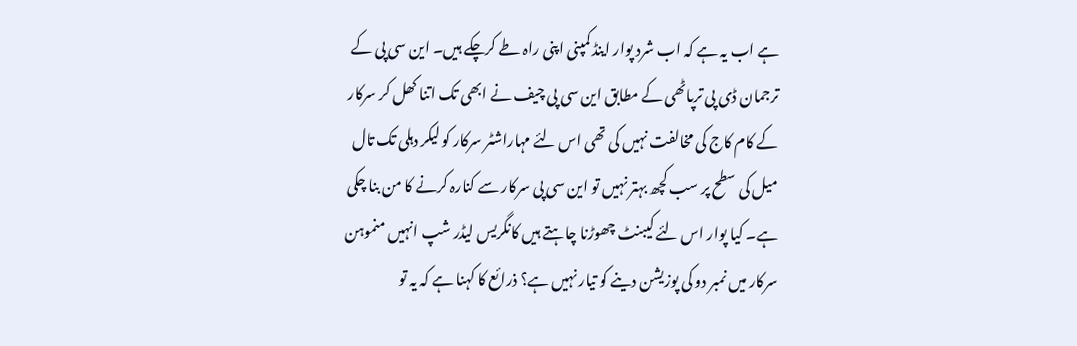ہے اب یہ ہے کہ اب شرد پوار اینڈ کمپنی اپنی راہ طے کرچکے ہیں۔ این سی پی کے ترجمان ڈی پی ترپاٹھی کے مطابق این سی پی چیف نے ابھی تک اتنا کھل کر سرکار کے کام کاج کی مخالفت نہیں کی تھی اس لئے مہاراشٹر سرکار کو لیکر دہلی تک تال میل کی سطح پر سب کچھ بہتر نہیں تو این سی پی سرکار سے کنارہ کرنے کا من بنا چکی ہے۔ کیا پوار اس لئے کیبنٹ چھوڑنا چاہتے ہیں کانگریس لیڈر شپ انہیں منموہن سرکار میں نمبر دو کی پوزیشن دینے کو تیار نہیں ہے؟ ذرائع کا کہنا ہے کہ یہ تو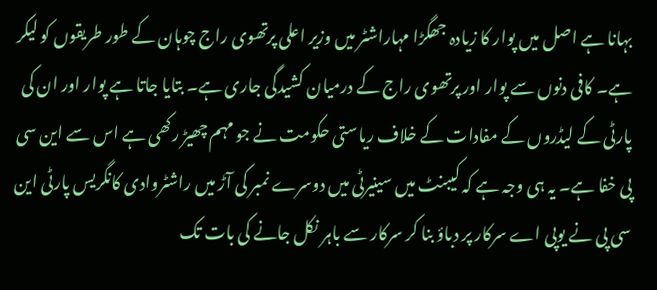بہانا ہے اصل میں پوار کا زیادہ جھگڑا مہاراشٹر میں وزیر اعلی پرتھوی راج چوہان کے طور طریقوں کو لیکر ہے۔ کافی دنوں سے پوار اور پرتھوی راج کے درمیان کشیدگی جاری ہے۔ بتایا جاتا ہے پوار اور ان کی پارٹی کے لیڈروں کے مفادات کے خلاف ریاستی حکومت نے جو مہم چھیڑ رکھی ہے اس سے این سی پی خفا ہے۔ یہ ہی وجہ ہے کہ کیبنٹ میں سینیرٹی میں دوسرے نمبر کی آڑ میں راشٹروادی کانگریس پارٹی این سی پی نے یوپی اے سرکار پر دباؤ بنا کر سرکار سے باہر نکل جانے کی بات تک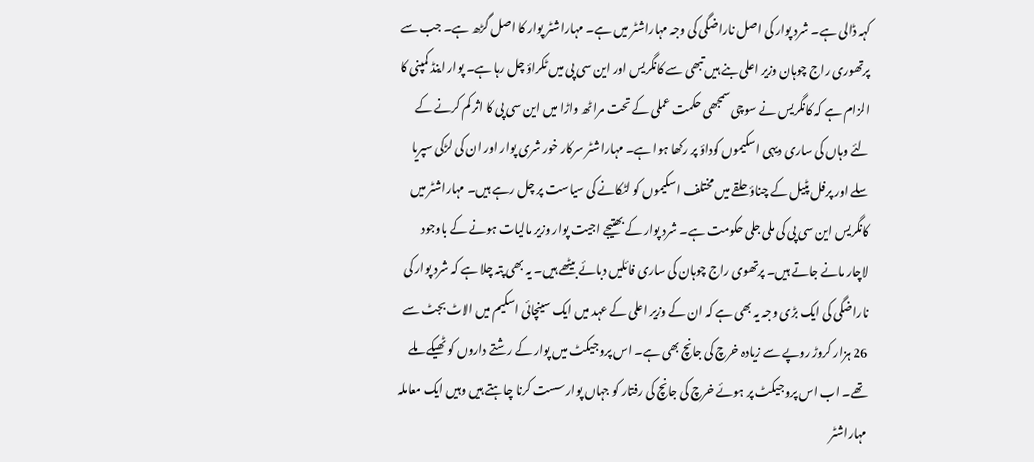کہہ ڈالی ہے۔ شرد پوار کی اصل ناراضگی کی وجہ مہاراشٹر میں ہے۔ مہاراشٹر پوار کا اصل گڑھ ہے۔ جب سے پرتھوری راج چوہان وزیر اعلی بنے ہیں تبھی سے کانگریس اور این سی پی میں ٹکراؤ چل رہا ہے۔ پوار اینڈ کمپنی کا الزام ہے کہ کانگریس نے سوچی سمجھی حکمت عملی کے تحت مراٹھ واڑا میں این سی پی کا اثر کم کرنے کے لئے وہاں کی ساری دیہی اسکیموں کوداؤ پر رکھا ہوا ہے۔ مہاراشٹر سرکار خور شری پوار اور ان کی لڑکی سپریا سلے اور پرفل پٹیل کے چناؤ حلقے میں مختلف اسکیموں کو لٹکانے کی سیاست پر چل رہے ہیں۔ مہاراشٹر میں کانگریس این سی پی کی ملی جلی حکومت ہے۔ شرد پوار کے بھتیجے اجیت پوار وزیر مالیات ہونے کے باوجود لاچار مانے جاتے ہیں۔ پرتھوی راج چوہان کی ساری فائلیں دبائے بیٹھے ہیں۔ یہ بھی پتہ چلا ہے کہ شرد پوار کی ناراضگی کی ایک بڑی وجہ یہ بھی ہے کہ ان کے وزیر اعلی کے عہد میں ایک سینچائی اسکیم میں الاٹ بجٹ سے 26 ہزار کروڑ روپے سے زیادہ خرچ کی جانچ بھی ہے۔ اس پروجیکٹ میں پوار کے رشتے داروں کو ٹھیکے ملے تھے۔ اب اس پروجیکٹ پر ہوئے خرچ کی جانچ کی رفتار کو جہاں پوار سست کرنا چاہتے ہیں وہیں ایک معاملہ مہاراشٹر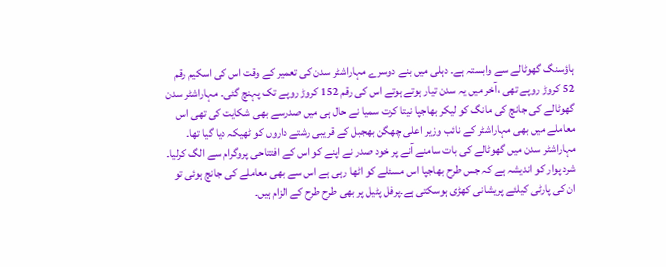ہاؤسنگ گھوٹالے سے وابستہ ہے۔ دہلی میں بنے دوسرے مہاراشٹر سدن کی تعمیر کے وقت اس کی اسکیم رقم 52 کروڑ روپے تھی ،آخر میں یہ سدن تیار ہوتے ہوتے اس کی رقم 152 کروڑ روپے تک پہنچ گئی۔ مہاراشٹر سدن گھوٹالے کی جانچ کی مانگ کو لیکر بھاجپا نیتا کرت سمیا نے حال ہی میں صدرسے بھی شکایت کی تھی اس معاملے میں بھی مہاراشٹر کے نائب وزیر اعلی چھگن بھجبل کے قریبی رشتے داروں کو ٹھیکہ دیا گیا تھا۔ مہاراشٹر سدن میں گھوٹالے کی بات سامنے آنے پر خود صدر نے اپنے کو اس کے افتتاحی پروگرام سے الگ کرلیا۔ شرد پوار کو اندیشہ ہے کہ جس طرح بھاجپا اس مسئلے کو اٹھا رہی ہے اس سے بھی معاملے کی جانچ ہوئی تو ان کی پارٹی کیلئے پریشانی کھڑی ہوسکتی ہے۔پرفل پٹیل پر بھی طرح طرح کے الزام ہیں۔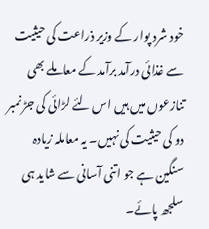خود شرد پوار کے وزیر ذراعت کی حیثیت سے غذائی درآمد برآمد کے معاملے بھی تنازعوں میں ہیں اس لئے لڑائی کی جڑ نمبر دو کی حیثیت کی نہیں۔ یہ معاملہ زیادہ سنگین ہے جو اتنی آسانی سے شاید ہی سلجھ پائے۔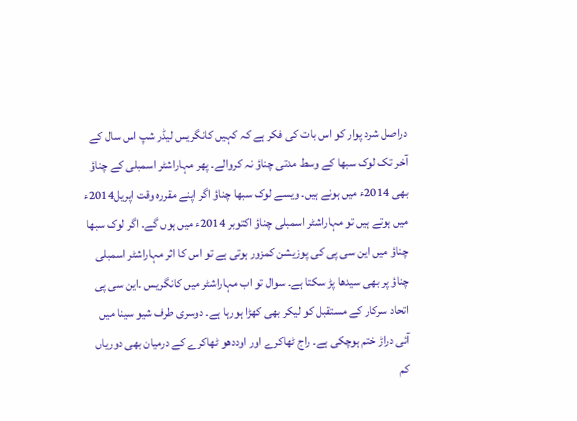دراصل شرد پوار کو اس بات کی فکر ہے کہ کہیں کانگریس لیڈر شپ اس سال کے آخر تک لوک سبھا کے وسط مدتی چناؤ نہ کروالے۔ پھر مہاراشٹر اسمبلی کے چناؤ بھی 2014ء میں ہونے ہیں۔ ویسے لوک سبھا چناؤ اگر اپنے مقررہ وقت اپریل2014ء میں ہوتے ہیں تو مہاراشٹر اسمبلی چناؤ اکتوبر 2014ء میں ہوں گے۔ اگر لوک سبھا چناؤ میں این سی پی کی پوزیشن کمزور ہوتی ہے تو اس کا اثر مہاراشٹر اسمبلی چناؤ پر بھی سیدھا پڑ سکتا ہے۔ سوال تو اب مہاراشٹر میں کانگریس ۔این سی پی اتحاد سرکار کے مستقبل کو لیکر بھی کھڑا ہورہا ہے۔ دوسری طرف شیو سینا میں آئی دراڑ ختم ہوچکی ہے۔ راج ٹھاکرے اور اوددھو ٹھاکرے کے درمیان بھی دوریاں کم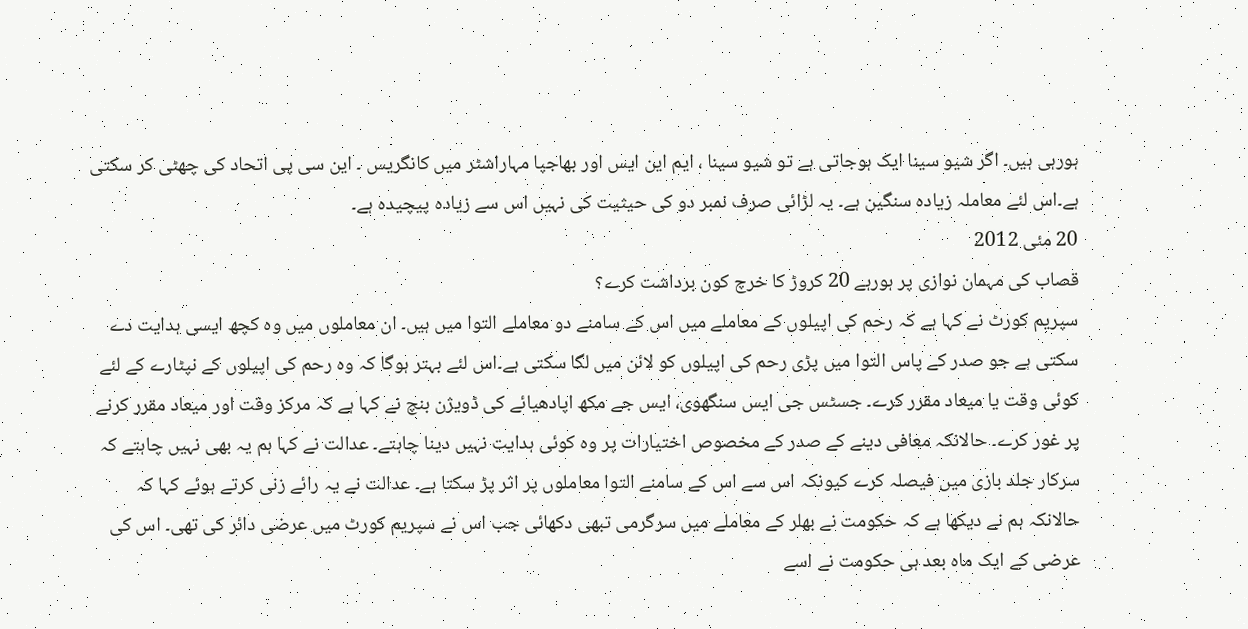ہورہی ہیں۔ اگر شیو سینا ایک ہوجاتی ہے تو شیو سینا ، ایم این ایس اور بھاجپا مہاراشٹر میں کانگریس ۔ این سی پی اتحاد کی چھٹی کر سکتی ہے۔اس لئے معاملہ زیادہ سنگین ہے۔ یہ لڑائی صرف نمبر دو کی حیثیت کی نہیں اس سے زیادہ پیچیدہ ہے۔
20 مئی 2012
قصاب کی مہمان نوازی پر ہورہے 20 کروڑ کا خرچ کون برداشت کرے؟
سپریم کورٹ نے کہا ہے کہ رحم کی اپیلوں کے معاملے میں اس کے سامنے دو معاملے التوا میں ہیں۔ ان معاملوں میں وہ کچھ ایسی ہدایت دے سکتی ہے جو صدر کے پاس التوا میں پڑی رحم کی اپیلوں کو لائن میں لگا سکتی ہے۔اس لئے بہتر ہوگا کہ وہ رحم کی اپیلوں کے نپٹارے کے لئے کوئی وقت یا میعاد مقرر کرے۔ جسٹس جی ایس سنگھوی، ایس جے مکھ اپادھیائے کی ڈویژن بنچ نے کہا ہے کہ مرکز وقت اور میعاد مقرر کرنے پر غور کرے۔ حالانکہ معافی دینے کے صدر کے مخصوص اختیارات پر وہ کوئی ہدایت نہیں دینا چاہتے۔ عدالت نے کہا ہم یہ بھی نہیں چاہتے کہ سرکار جلد بازی میں فیصلہ کرے کیونکہ اس سے اس کے سامنے التوا معاملوں پر اثر پڑ سکتا ہے۔ عدالت نے یہ رائے زنی کرتے ہوئے کہا کہ حالانکہ ہم نے دیکھا ہے کہ حکومت نے بھلر کے معاملے میں سرگرمی تبھی دکھائی جب اس نے سپریم کورٹ میں عرضی دائر کی تھی۔ اس کی عرضی کے ایک ماہ بعد ہی حکومت نے اسے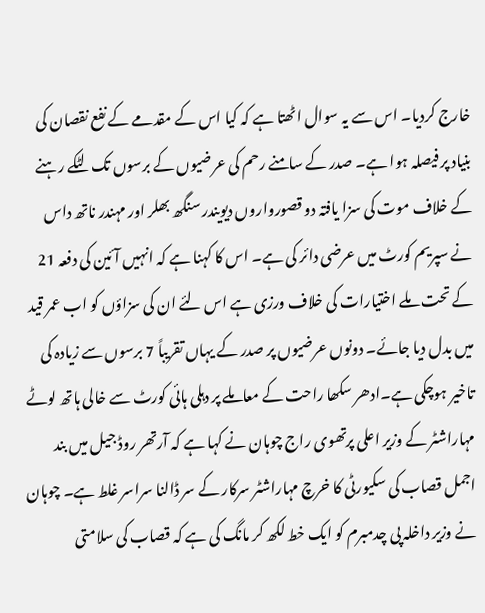خارج کردیا۔ اس سے یہ سوال اٹھتا ہے کہ کیا اس کے مقدمے کے نفع نقصان کی بنیاد پر فیصلہ ہوا ہے۔ صدر کے سامنے رحم کی عرضیوں کے برسوں تک لٹکے رہنے کے خلاف موت کی سزا یافتہ دو قصورواروں دیویندر سنگھ بھلر اور مہندر ناتھ داس نے سپریم کورٹ میں عرضی دائر کی ہے۔ اس کا کہنا ہے کہ انہیں آئین کی دفعہ 21 کے تحت ملے اختیارات کی خلاف ورزی ہے اس لئے ان کی سزاؤں کو اب عمر قید میں بدل دیا جائے۔ دونوں عرضیوں پر صدر کے یہاں تقریباً 7 برسوں سے زیادہ کی تاخیر ہوچکی ہے۔ادھر سکھا راحت کے معاملے پر دہلی ہائی کورٹ سے خالی ہاتھ لوٹے مہاراشٹر کے وزیر اعلی پرتھوی راج چوہان نے کہا ہے کہ آرتھر روڈ جیل میں بند اجمل قصاب کی سکیورٹی کا خرچ مہاراشٹر سرکار کے سر ڈالنا سراسر غلط ہے۔ چوہان نے وزیر داخلہ پی چدمبرم کو ایک خط لکھ کر مانگ کی ہے کہ قصاب کی سلامتی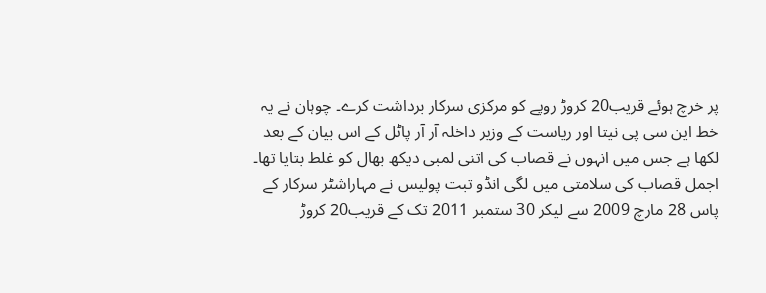پر خرچ ہوئے قریب20 کروڑ روپے کو مرکزی سرکار برداشت کرے۔ چوہان نے یہ خط این سی پی نیتا اور ریاست کے وزیر داخلہ آر آر پاٹل کے اس بیان کے بعد لکھا ہے جس میں انہوں نے قصاب کی اتنی لمبی دیکھ بھال کو غلط بتایا تھا۔ اجمل قصاب کی سلامتی میں لگی انڈو تبت پولیس نے مہاراشٹر سرکار کے پاس 28 مارچ 2009 سے لیکر 30 ستمبر 2011 تک کے قریب20 کروڑ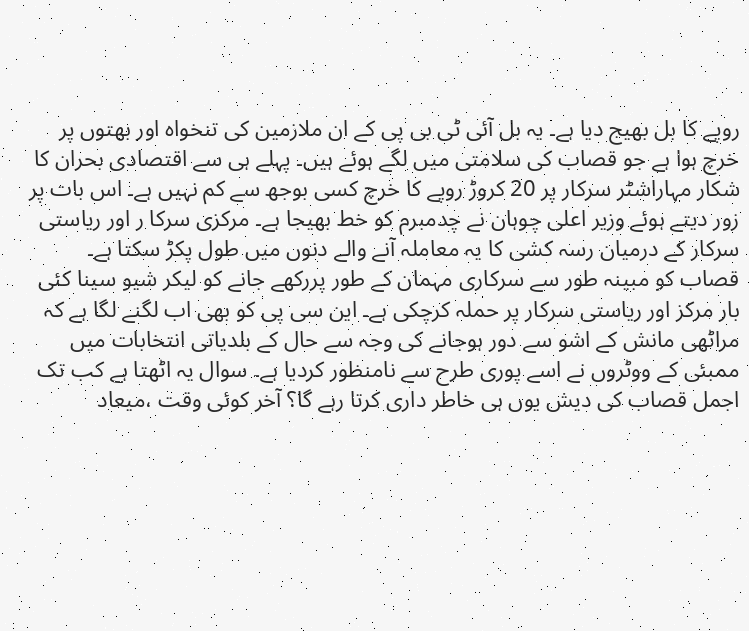روپے کا بل بھیج دیا ہے۔ یہ بل آئی ٹی بی پی کے ان ملازمین کی تنخواہ اور بھتوں پر خرچ ہوا ہے جو قصاب کی سلامتی میں لگے ہوئے ہیں۔ پہلے ہی سے اقتصادی بحران کا شکار مہاراشٹر سرکار پر 20 کروڑ روپے کا خرچ کسی بوجھ سے کم نہیں ہے۔ اس بات پر زور دیتے ہوئے وزیر اعلی چوہان نے چدمبرم کو خط بھیجا ہے۔ مرکزی سرکا ر اور ریاستی سرکار کے درمیان رسہ کشی کا یہ معاملہ آنے والے دنوں میں طول پکڑ سکتا ہے۔ قصاب کو مبینہ طور سے سرکاری مہمان کے طور پررکھے جانے کو لیکر شیو سینا کئی بار مرکز اور ریاستی سرکار پر حملہ کرچکی ہے۔ این سی پی کو بھی اب لگنے لگا ہے کہ مراٹھی مانش کے اشو سے دور ہوجانے کی وجہ سے حال کے بلدیاتی انتخابات میں ممبئی کے ووٹروں نے اسے پوری طرح سے نامنظور کردیا ہے۔ سوال یہ اٹھتا ہے کب تک اجمل قصاب کی دیش یوں ہی خاطر داری کرتا رہے گا؟ آخر کوئی وقت ،میعاد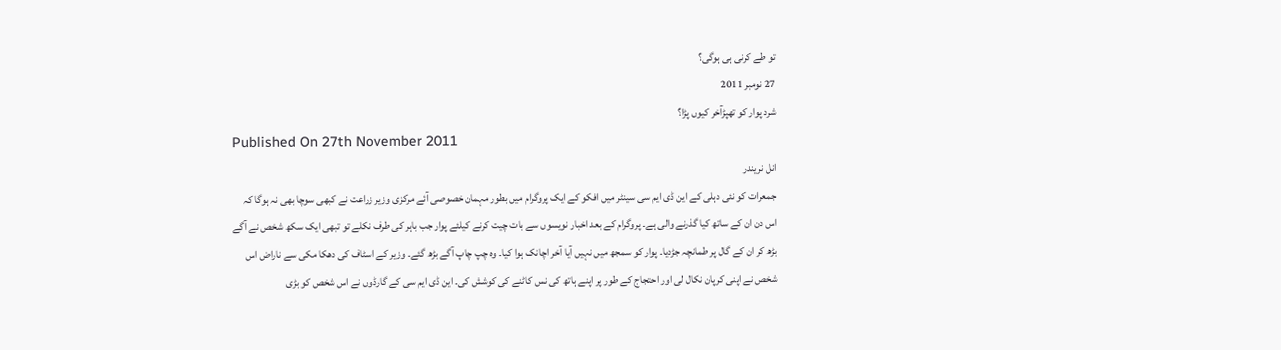تو طے کرنی ہی ہوگی؟
27 نومبر 2011
شرد پوار کو تھپڑآخر کیوں پڑا؟
Published On 27th November 2011
انل نریندر
جمعرات کو نئی دہلی کے این ڈی ایم سی سینٹر میں افکو کے ایک پروگرام میں بطور مہمان خصوصی آئے مرکزی وزیر زراعت نے کبھی سوچا بھی نہ ہوگا کہ اس دن ان کے ساتھ کیا گذرنے والی ہے۔ پروگرام کے بعد اخبار نویسوں سے بات چیت کرنے کیلئے پوار جب باہر کی طرف نکلے تو تبھی ایک سکھ شخص نے آگے بڑھ کر ان کے گال پر طمانچہ جڑدیا۔ پوار کو سمجھ میں نہیں آیا آخر اچانک ہوا کیا۔ وہ چپ چاپ آگے بڑھ گئے۔ وزیر کے اسٹاف کی دھکا مکی سے ناراض اس شخص نے اپنی کرپان نکال لی اور احتجاج کے طور پر اپنے ہاتھ کی نس کاٹنے کی کوشش کی۔ این ڈی ایم سی کے گارڈوں نے اس شخص کو بڑی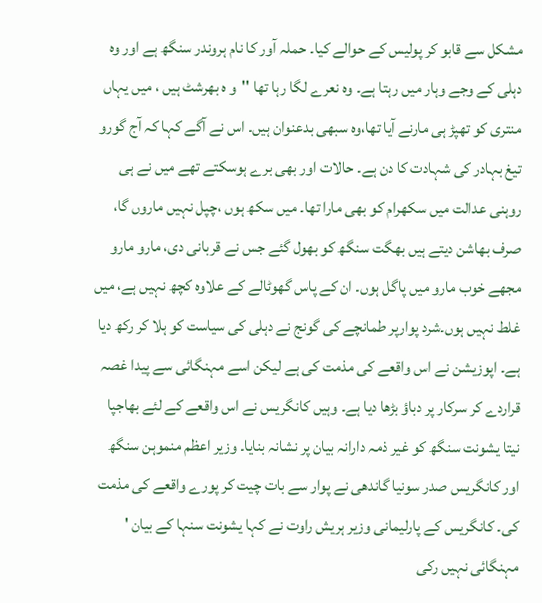مشکل سے قابو کر پولیس کے حوالے کیا۔ حملہ آور کا نام ہروندر سنگھ ہے اور وہ دہلی کے وجے وہار میں رہتا ہے۔ وہ نعرے لگا رہا تھا ''و ہ بھرشٹ ہیں ، میں یہاں منتری کو تھپڑ ہی مارنے آیا تھا،وہ سبھی بدعنوان ہیں۔ اس نے آگے کہا کہ آج گورو تیغ بہادر کی شہادت کا دن ہے۔ حالات اور بھی برے ہوسکتے تھے میں نے ہی روہنی عدالت میں سکھرام کو بھی مارا تھا۔ میں سکھ ہوں ،چپل نہیں ماروں گا، صرف بھاشن دیتے ہیں بھگت سنگھ کو بھول گئے جس نے قربانی دی، مارو مارو مجھے خوب مارو میں پاگل ہوں۔ ان کے پاس گھوٹالے کے علاوہ کچھ نہیں ہے، میں غلط نہیں ہوں۔شرد پوارپر طمانچے کی گونج نے دہلی کی سیاست کو ہلا کر رکھ دیا ہے۔ اپوزیشن نے اس واقعے کی مذمت کی ہے لیکن اسے مہنگائی سے پیدا غصہ قراردے کر سرکار پر دباؤ بڑھا دیا ہے۔ وہیں کانگریس نے اس واقعے کے لئے بھاجپا نیتا یشونت سنگھ کو غیر ذمہ دارانہ بیان پر نشانہ بنایا۔ وزیر اعظم منموہن سنگھ اور کانگریس صدر سونیا گاندھی نے پوار سے بات چیت کر پورے واقعے کی مذمت کی۔ کانگریس کے پارلیمانی وزیر ہریش راوت نے کہا یشونت سنہا کے بیان ' مہنگائی نہیں رکی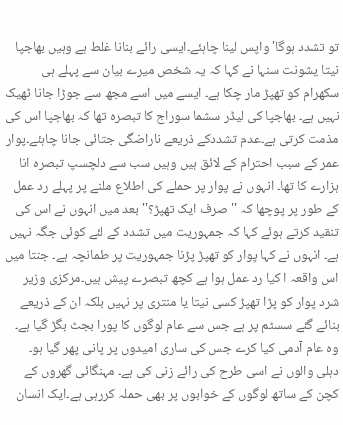تو تشدد ہوگا'واپس لینا چاہئے۔ایسی رائے بنانا غلط ہے وہیں بھاجپا نیتا یشونت سنہا نے کہا کہ یہ شخص میرے بیان سے پہلے ہی سکھرام کو تھپڑ مار چکا ہے۔ ایسے میں اسے مجھ سے جوڑا جانا ٹھیک نہیں ہے۔ بھاجپا کی لیڈر سشما سوراج کا تبصرہ تھا کہ بھاجپا اس کی مذمت کرتی ہے۔عدم تشددکے ذریعے ناراضگی جتائی جانا چاہئے۔پوار عمر کے سبب احترام کے لائق ہیں وہیں سب سے دلچسپ تبصرہ انا ہزارے کا تھا۔ انہوں نے پوار پر حملے کی اطلاع ملنے پر پہلے رد عمل کے طور پر پوچھا کہ ''صرف ایک تھپڑ؟'' بعد میں انہوں نے اس کی تنقید کرتے ہوئے کہا کہ جمہوریت میں تشدد کے لئے کوئی جگہ نہیں ہے۔ انہوں نے کہا پوار کو تھپڑ پڑنا جمہوریت پر طمانچہ ہے۔ جنتا میں اس واقعہ ا کیا رد عمل ہوا ہے کچھ تبصرے پیش ہیں۔مرکزی وزیر شرد پوار کو پڑا تھپڑ کسی نیتا یا منتری پر نہیں بلکہ ان کے ذریعے بنائے گئے سسٹم پر ہے جس سے عام لوگوں کا پورا بجٹ بگڑ گیا ہے۔ وہ عام آدمی کیا کرے جس کی ساری امیدوں پر پانی پھر گیا ہو۔ دہلی والوں نے اسی طرح کی رائے زنی کی ہے۔ مہنگائی گھروں کے کچن کے ساتھ لوگوں کے خوابوں پر بھی حملہ کررہی ہے۔ایک انسان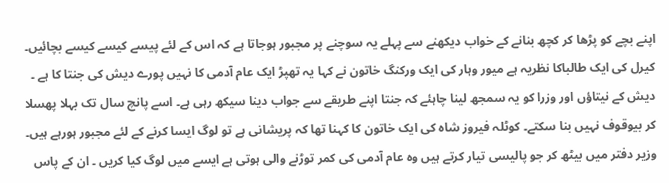اپنے بچے کو پڑھا کر کچھ بنانے کے خواب دیکھنے سے پہلے یہ سوچنے پر مجبور ہوجاتا ہے کہ اس کے لئے پیسے کیسے کیسے بچائیں۔ کیرل کی ایک طالباکا نظریہ ہے میور وہار کی ایک ورکنگ خاتون نے کہا یہ تھپڑ ایک عام آدمی کا نہیں پورے دیش کی جنتا کا ہے ۔ دیش کے نیتاؤں اور وزرا کو یہ سمجھ لینا چاہئے کہ جنتا اپنے طریقے سے جواب دینا سیکھ رہی ہے۔ اسے پانچ سال تک بہلا پھسلا کر بیوقوف نہیں بنا سکتے۔ کوٹلہ فیروز شاہ کی ایک خاتون کا کہنا تھا کہ پریشانی ہے تو لوگ ایسا کرنے کے لئے مجبور ہورہے ہیں۔ وزیر دفتر میں بیٹھ کر جو پالیسی تیار کرتے ہیں وہ عام آدمی کی کمر توڑنے والی ہوتی ہے ایسے میں لوگ کیا کریں ۔ ان کے پاس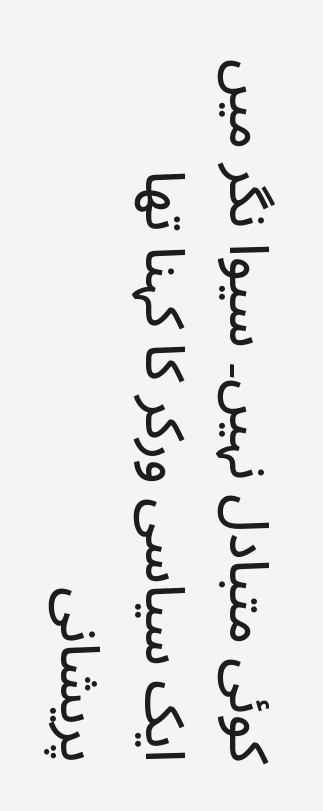کوئی متبادل نہیں۔ سیوا نگر میں ایک سیاسی ورکر کا کہنا تھا پریشانی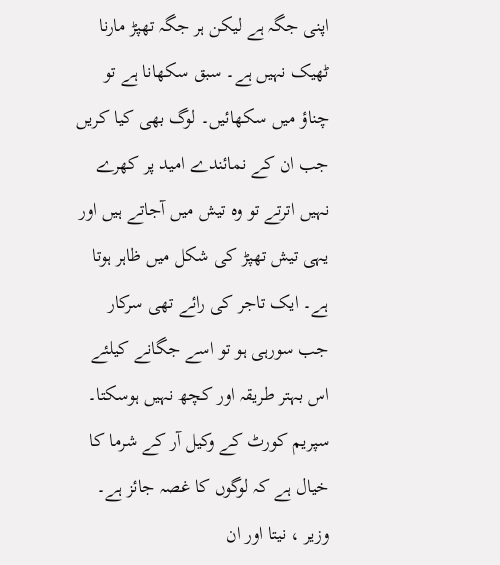اپنی جگہ ہے لیکن ہر جگہ تھپڑ مارنا ٹھیک نہیں ہے۔ سبق سکھانا ہے تو چناؤ میں سکھائیں۔ لوگ بھی کیا کریں جب ان کے نمائندے امید پر کھرے نہیں اترتے تو وہ تیش میں آجاتے ہیں اور یہی تیش تھپڑ کی شکل میں ظاہر ہوتا ہے۔ ایک تاجر کی رائے تھی سرکار جب سورہی ہو تو اسے جگانے کیلئے اس بہتر طریقہ اور کچھ نہیں ہوسکتا۔ سپریم کورٹ کے وکیل آر کے شرما کا خیال ہے کہ لوگوں کا غصہ جائز ہے۔ وزیر ، نیتا اور ان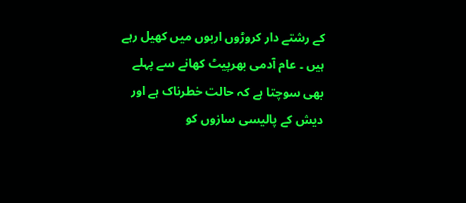کے رشتے دار کروڑوں اربوں میں کھیل رہے ہیں ۔ عام آدمی بھرپیٹ کھانے سے پہلے بھی سوچتا ہے کہ حالت خطرناک ہے اور دیش کے پالیسی سازوں کو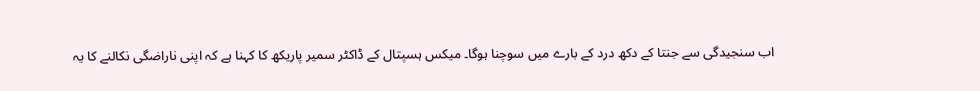اب سنجیدگی سے جنتا کے دکھ درد کے بارے میں سوچنا ہوگا۔ میکس ہسپتال کے ڈاکٹر سمیر پاریکھ کا کہنا ہے کہ اپنی ناراضگی نکالنے کا یہ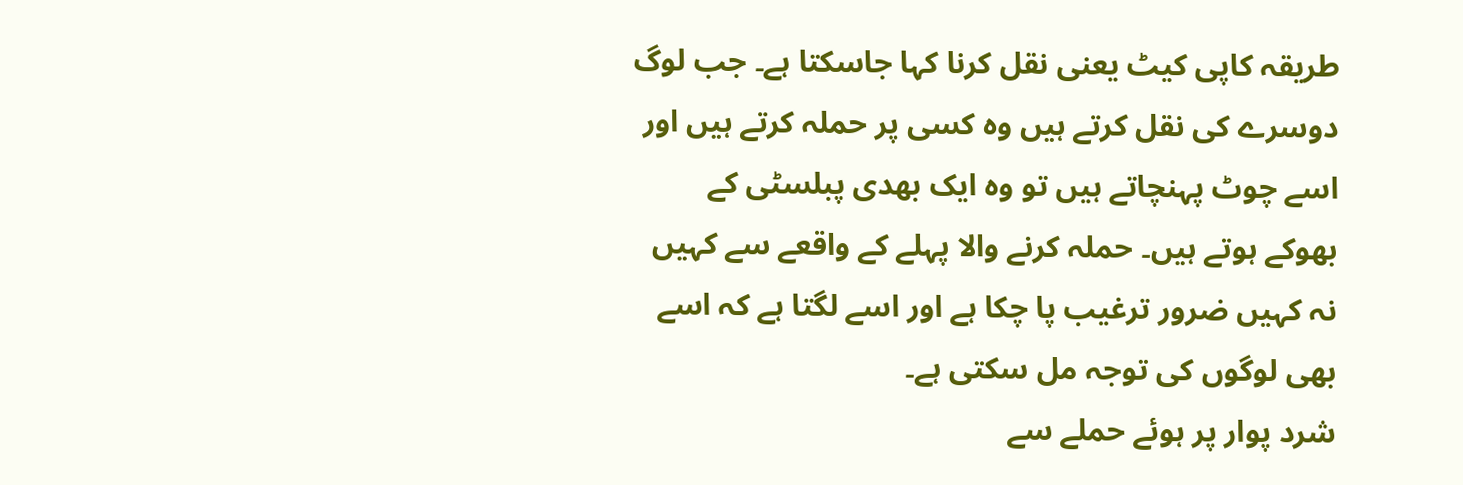طریقہ کاپی کیٹ یعنی نقل کرنا کہا جاسکتا ہے۔ جب لوگ دوسرے کی نقل کرتے ہیں وہ کسی پر حملہ کرتے ہیں اور اسے چوٹ پہنچاتے ہیں تو وہ ایک بھدی پبلسٹی کے بھوکے ہوتے ہیں۔ حملہ کرنے والا پہلے کے واقعے سے کہیں نہ کہیں ضرور ترغیب پا چکا ہے اور اسے لگتا ہے کہ اسے بھی لوگوں کی توجہ مل سکتی ہے۔
شرد پوار پر ہوئے حملے سے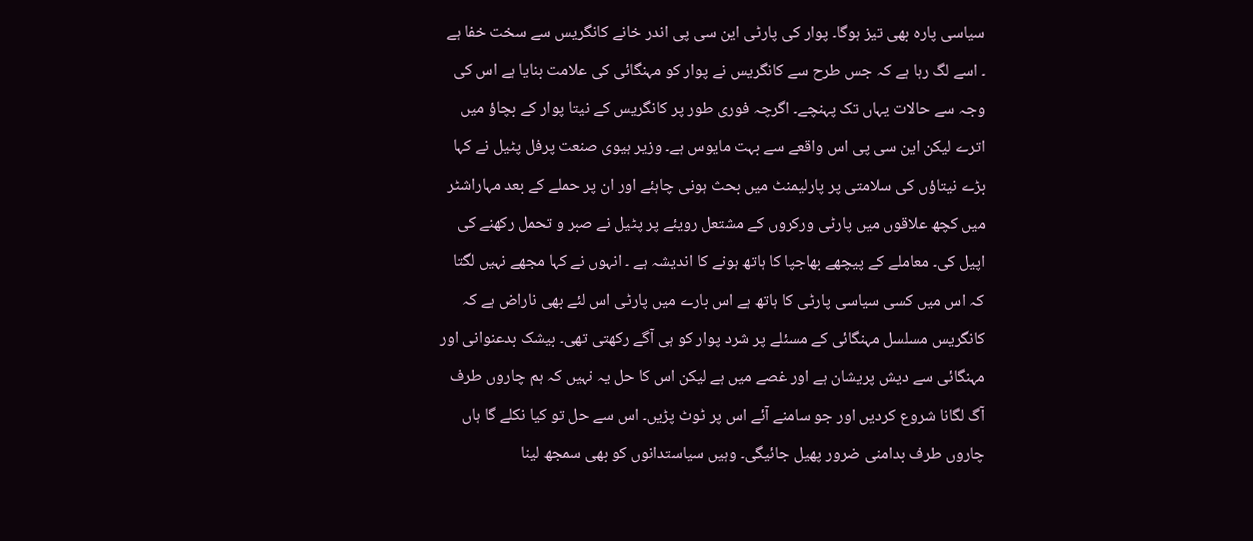سیاسی پارہ بھی تیز ہوگا۔ پوار کی پارٹی این سی پی اندر خانے کانگریس سے سخت خفا ہے ۔ اسے لگ رہا ہے کہ جس طرح سے کانگریس نے پوار کو مہنگائی کی علامت بنایا ہے اس کی وجہ سے حالات یہاں تک پہنچے۔ اگرچہ فوری طور پر کانگریس کے نیتا پوار کے بچاؤ میں اترے لیکن این سی پی اس واقعے سے بہت مایوس ہے۔ وزیر ہیوی صنعت پرفل پٹیل نے کہا بڑے نیتاؤں کی سلامتی پر پارلیمنٹ میں بحث ہونی چاہئے اور ان پر حملے کے بعد مہاراشٹر میں کچھ علاقوں میں پارٹی ورکروں کے مشتعل رویئے پر پٹیل نے صبر و تحمل رکھنے کی اپیل کی۔ معاملے کے پیچھے بھاجپا کا ہاتھ ہونے کا اندیشہ ہے ۔ انہوں نے کہا مجھے نہیں لگتا کہ اس میں کسی سیاسی پارٹی کا ہاتھ ہے اس بارے میں پارٹی اس لئے بھی ناراض ہے کہ کانگریس مسلسل مہنگائی کے مسئلے پر شرد پوار کو ہی آگے رکھتی تھی۔ بیشک بدعنوانی اور مہنگائی سے دیش پریشان ہے اور غصے میں ہے لیکن اس کا حل یہ نہیں کہ ہم چاروں طرف آگ لگانا شروع کردیں اور جو سامنے آئے اس پر ٹوٹ پڑیں۔ اس سے حل تو کیا نکلے گا ہاں چاروں طرف بدامنی ضرور پھیل جائیگی۔ وہیں سیاستدانوں کو بھی سمجھ لینا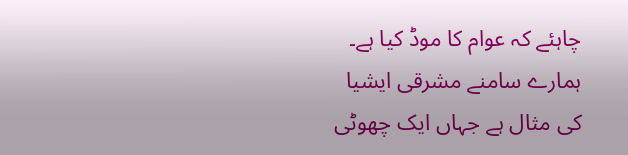چاہئے کہ عوام کا موڈ کیا ہے۔ ہمارے سامنے مشرقی ایشیا کی مثال ہے جہاں ایک چھوٹی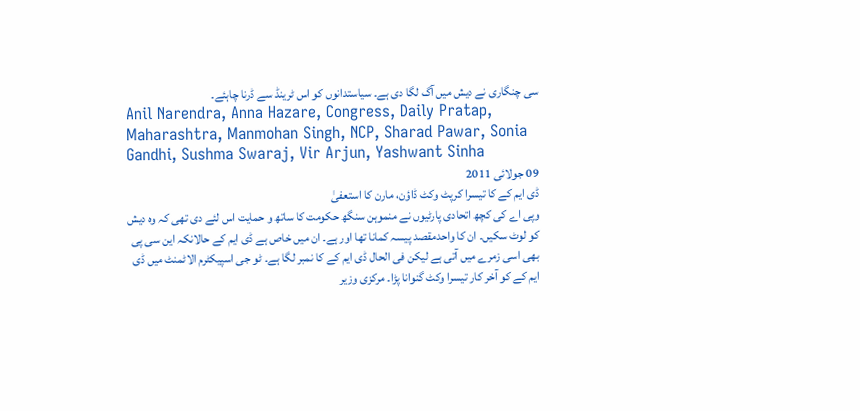سی چنگاری نے دیش میں آگ لگا دی ہے۔ سیاستدانوں کو اس ٹرینڈ سے ڈرنا چاہئے۔
Anil Narendra, Anna Hazare, Congress, Daily Pratap, Maharashtra, Manmohan Singh, NCP, Sharad Pawar, Sonia Gandhi, Sushma Swaraj, Vir Arjun, Yashwant Sinha
09 جولائی 2011
ڈی ایم کے کا تیسرا کرپٹ وکٹ ڈاؤن، مارن کا استعفیٰ
وپی اے کی کچھ اتحادی پارٹیوں نے منموہن سنگھ حکومت کا ساتھ و حمایت اس لئے دی تھی کہ وہ دیش کو لوٹ سکیں۔ ان کا واحدمقصد پیسہ کمانا تھا اور ہے۔ ان میں خاص ہے ڈی ایم کے حالانکہ این سی پی بھی اسی زمرے میں آتی ہے لیکن فی الحال ڈی ایم کے کا نمبر لگا ہے۔ ٹو جی اسپیکٹرم الاٹمنٹ میں ڈی ایم کے کو آخر کار تیسرا وکٹ گنوانا پڑا۔ مرکزی وزیر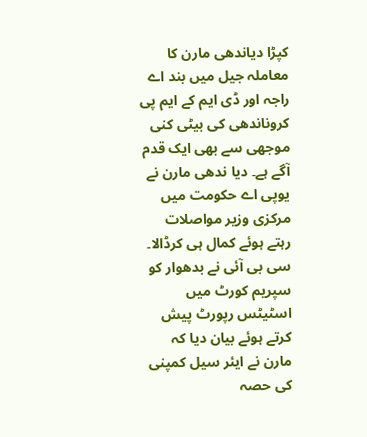کپڑا دیاندھی مارن کا معاملہ جیل میں بند اے راجہ اور ڈی ایم کے ایم پی کروناندھی کی بیٹی کنی موجھی سے بھی ایک قدم آگے ہے۔ دیا ندھی مارن نے یوپی اے حکومت میں مرکزی وزیر مواصلات رہتے ہوئے کمال ہی کرڈالا۔ سی بی آئی نے بدھوار کو سپریم کورٹ میں اسٹیٹس رپورٹ پیش کرتے ہوئے بیان دیا کہ مارن نے ایئر سیل کمپنی کی حصہ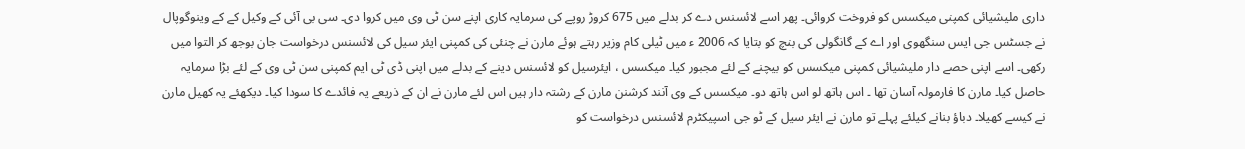داری ملیشیائی کمپنی میکسس کو فروخت کروائی۔ پھر اسے لائسنس دے کر بدلے میں 675 کروڑ روپے کی سرمایہ کاری اپنے سن ٹی وی میں کروا دی۔ سی بی آئی کے وکیل کے کے وینوگوپال نے جسٹس جی ایس سنگھوی اور اے کے گانگولی کی بنچ کو بتایا کہ 2006 ء میں ٹیلی کام وزیر رہتے ہوئے مارن نے چنئی کی کمپنی ایئر سیل کی لائسنس درخواست جان بوجھ کر التوا میں رکھی۔ اسے اپنی حصے دار ملیشیائی کمپنی میکسس کو بیچنے کے لئے مجبور کیا۔ میکسس ، ایئرسیل کو لائسنس دینے کے بدلے میں اپنی ڈی ٹی ایم کمپنی سن ٹی وی کے لئے بڑا سرمایہ حاصل کیا۔ مارن کا فارمولہ آسان تھا ۔ اس ہاتھ لو اس ہاتھ دو۔ میکسس کے وی آنند کرشنن مارن کے رشتہ دار ہیں اس لئے مارن نے ان کے ذریعے یہ فائدے کا سودا کیا۔ دیکھئے یہ کھیل مارن نے کیسے کھیلا۔ دباؤ بنانے کیلئے پہلے تو مارن نے ایئر سیل کے ٹو جی اسپیکٹرم لائسنس درخواست کو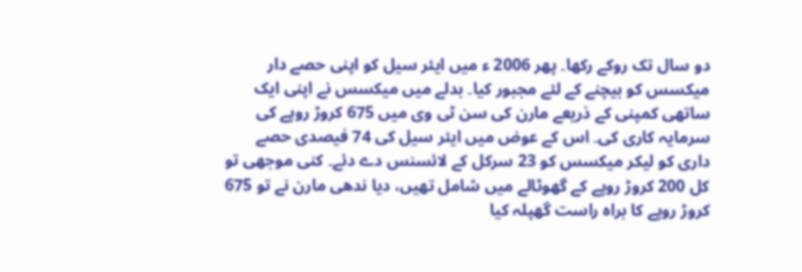دو سال تک روکے رکھا۔ پھر 2006 ء میں ایئر سیل کو اپنی حصے دار میکسس کو بیچنے کے لئے مجبور کیا۔ بدلے میں میکسس نے اپنی ایک ساتھی کمپنی کے ذریعے مارن کی سن ٹی وی میں 675 کروڑ روپے کی سرمایہ کاری کی۔ اس کے عوض میں ایئر سیل کی 74 فیصدی حصے داری کو لیکر میکسس کو 23 سرکل کے لائسنس دے دئے۔ کنی موجھی تو کل 200 کروڑ روپے کے گھوٹالے میں شامل تھیں، دیا ندھی مارن نے تو 675 کروڑ روپے کا براہ راست گھپلہ کیا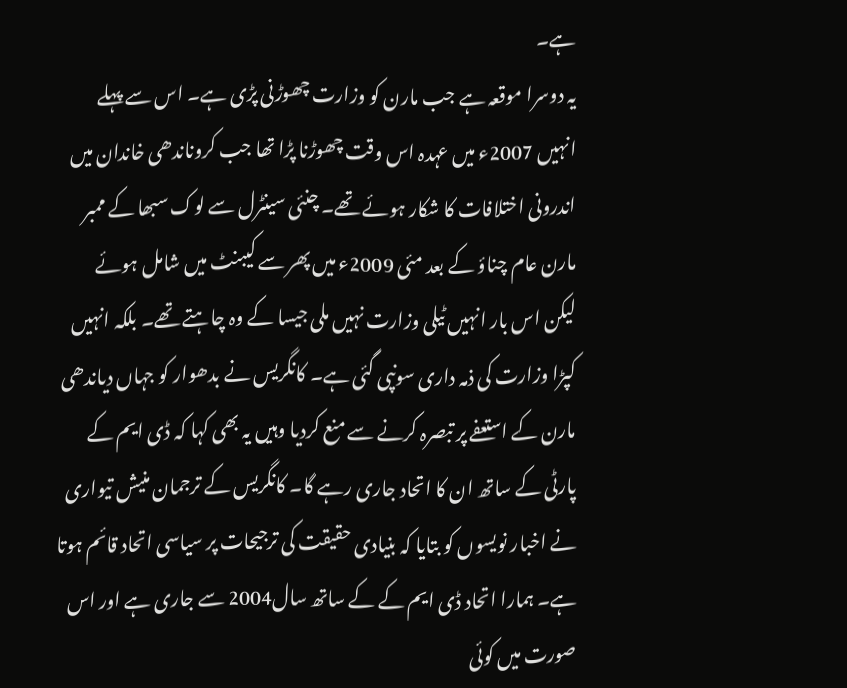ہے۔
یہ دوسرا موقعہ ہے جب مارن کو وزارت چھوڑنی پڑی ہے۔ اس سے پہلے انہیں 2007ء میں عہدہ اس وقت چھوڑنا پڑا تھا جب کروناندھی خاندان میں اندرونی اختلافات کا شکار ہوئے تھے۔ چنئی سینٹرل سے لوک سبھا کے ممبر مارن عام چناؤ کے بعد مئی 2009ء میں پھر سے کیبنٹ میں شامل ہوئے لیکن اس بار انہیں ٹیلی وزارت نہیں ملی جیسا کے وہ چاہتے تھے۔ بلکہ انہیں کپڑا وزارت کی ذمہ داری سونپی گئی ہے۔ کانگریس نے بدھوار کو جہاں دیاندھی مارن کے استعفے پر تبصرہ کرنے سے منع کردیا وہیں یہ بھی کہا کہ ڈی ایم کے پارٹی کے ساتھ ان کا اتحاد جاری رہے گا۔ کانگریس کے ترجمان منیش تیواری نے اخبار نویسوں کو بتایا کہ بنیادی حقیقت کی ترجیحات پر سیاسی اتحاد قائم ہوتا ہے۔ ہمارا اتحاد ڈی ایم کے کے ساتھ سال2004 سے جاری ہے اور اس صورت میں کوئی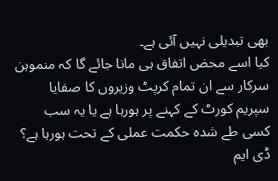بھی تبدیلی نہیں آئی ہے۔
کیا اسے محض اتفاق ہی مانا جائے گا کہ منموہن سرکار سے ان تمام کرپٹ وزیروں کا صفایا سپریم کورٹ کے کہنے پر ہورہا ہے یا یہ سب کسی طے شدہ حکمت عملی کے تحت ہورہا ہے؟ ڈی ایم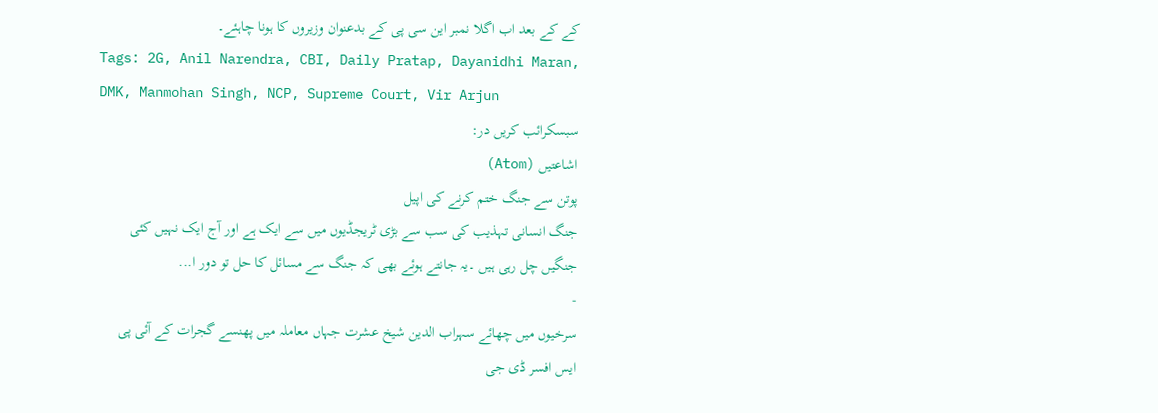کے کے بعد اب اگلا نمبر این سی پی کے بدعنوان وزیروں کا ہونا چاہئے۔
Tags: 2G, Anil Narendra, CBI, Daily Pratap, Dayanidhi Maran, DMK, Manmohan Singh, NCP, Supreme Court, Vir Arjun
سبسکرائب کریں در:
اشاعتیں (Atom)
پوتن سے جنگ ختم کرنے کی اپیل
جنگ انسانی تہذیب کی سب سے بڑی ٹریجڈیوں میں سے ایک ہے اور آج ایک نہیں کئی جنگیں چل رہی ہیں ۔یہ جانتے ہوئے بھی کہ جنگ سے مسائل کا حل تو دور ا...
-
سرخیوں میں چھائے سہراب الدین شیخ عشرت جہاں معاملہ میں پھنسے گجرات کے آئی پی ایس افسر ڈی جی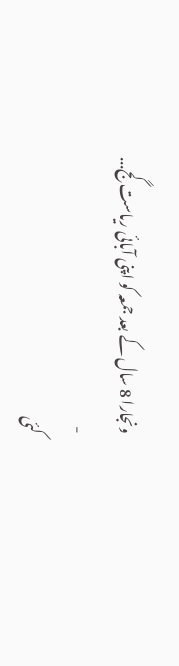ونجارا 8 سال کے بعد جمعہ کو اپنی آبائی ریاست گج...
-
کئی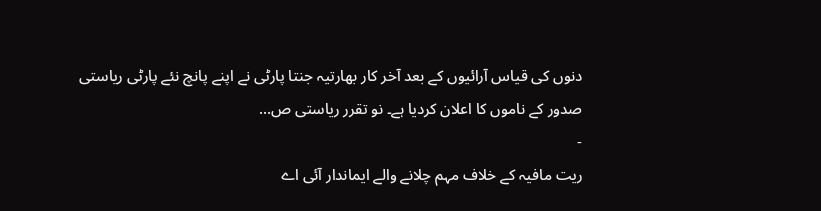دنوں کی قیاس آرائیوں کے بعد آخر کار بھارتیہ جنتا پارٹی نے اپنے پانچ نئے پارٹی ریاستی صدور کے ناموں کا اعلان کردیا ہے۔ نو تقرر ریاستی ص...
-
ریت مافیہ کے خلاف مہم چلانے والے ایماندار آئی اے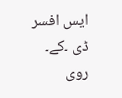ایس افسر ڈی ۔کے۔ روی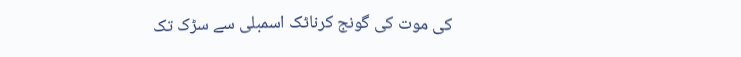کی موت کی گونج کرناٹک اسمبلی سے سڑک تک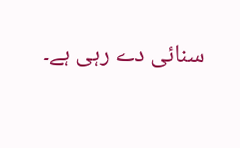سنائی دے رہی ہے۔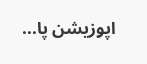اپوزیشن پا...